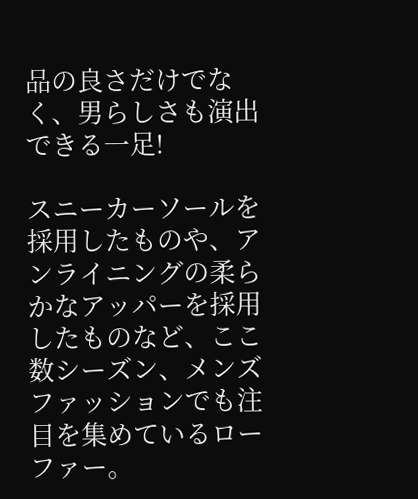品の良さだけでなく、男らしさも演出できる一足!

スニーカーソールを採用したものや、アンライニングの柔らかなアッパーを採用したものなど、ここ数シーズン、メンズファッションでも注目を集めているローファー。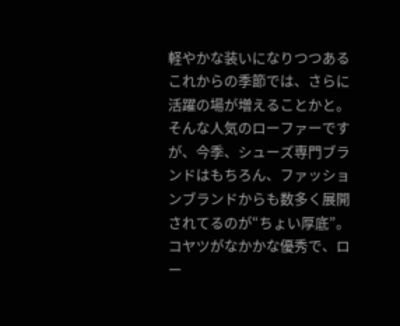軽やかな装いになりつつあるこれからの季節では、さらに活躍の場が増えることかと。
そんな人気のローファーですが、今季、シューズ専門ブランドはもちろん、ファッションブランドからも数多く展開されてるのが“ちょい厚底”。コヤツがなかかな優秀で、ロー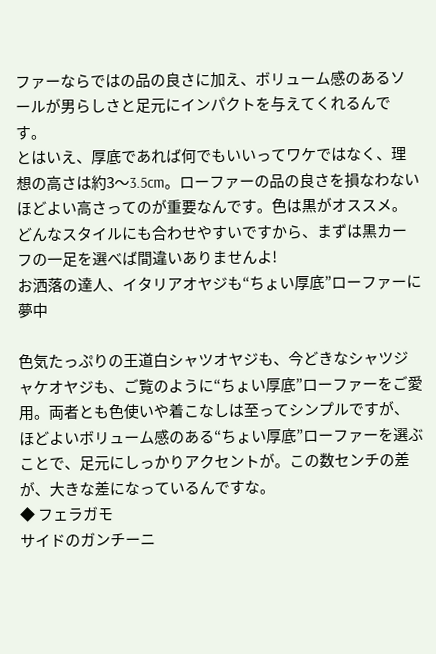ファーならではの品の良さに加え、ボリューム感のあるソールが男らしさと足元にインパクトを与えてくれるんです。
とはいえ、厚底であれば何でもいいってワケではなく、理想の高さは約3〜3.5cm。ローファーの品の良さを損なわないほどよい高さってのが重要なんです。色は黒がオススメ。どんなスタイルにも合わせやすいですから、まずは黒カーフの一足を選べば間違いありませんよ!
お洒落の達人、イタリアオヤジも“ちょい厚底”ローファーに夢中

色気たっぷりの王道白シャツオヤジも、今どきなシャツジャケオヤジも、ご覧のように“ちょい厚底”ローファーをご愛用。両者とも色使いや着こなしは至ってシンプルですが、ほどよいボリューム感のある“ちょい厚底”ローファーを選ぶことで、足元にしっかりアクセントが。この数センチの差が、大きな差になっているんですな。
◆ フェラガモ
サイドのガンチーニ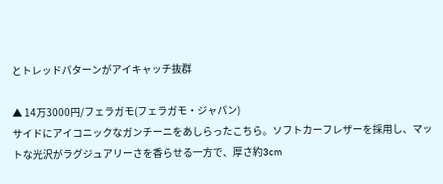とトレッドパターンがアイキャッチ抜群

▲ 14万3000円/フェラガモ(フェラガモ・ジャパン)
サイドにアイコニックなガンチーニをあしらったこちら。ソフトカーフレザーを採用し、マットな光沢がラグジュアリーさを香らせる一方で、厚さ約3cm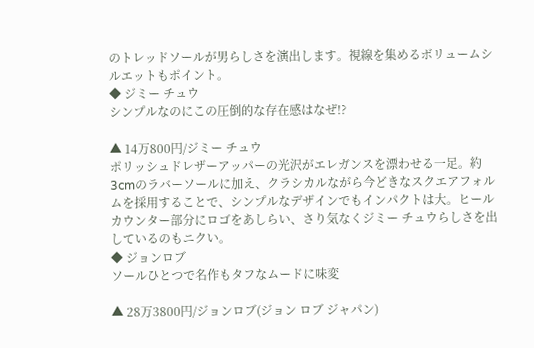のトレッドソールが男らしさを演出します。視線を集めるボリュームシルエットもポイント。
◆ ジミー チュウ
シンプルなのにこの圧倒的な存在感はなぜ!?

▲ 14万800円/ジミー チュウ
ポリッシュドレザーアッパーの光沢がエレガンスを漂わせる一足。約3cmのラバーソールに加え、クラシカルながら今どきなスクエアフォルムを採用することで、シンプルなデザインでもインパクトは大。ヒールカウンター部分にロゴをあしらい、さり気なくジミー チュウらしさを出しているのもニクい。
◆ ジョンロブ
ソールひとつで名作もタフなムードに味変

▲ 28万3800円/ジョンロブ(ジョン ロブ ジャパン)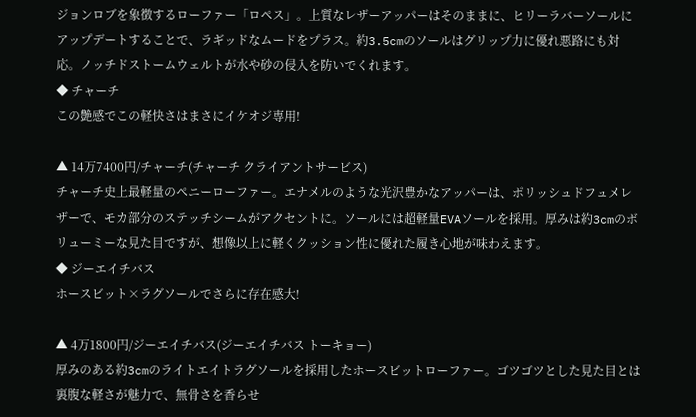ジョンロブを象徴するローファー「ロペス」。上質なレザーアッパーはそのままに、ヒリーラバーソールにアップデートすることで、ラギッドなムードをプラス。約3.5cmのソールはグリップ力に優れ悪路にも対応。ノッチドストームウェルトが水や砂の侵入を防いでくれます。
◆ チャーチ
この艶感でこの軽快さはまさにイケオジ専用!

▲ 14万7400円/チャーチ(チャーチ クライアントサービス)
チャーチ史上最軽量のペニーローファー。エナメルのような光沢豊かなアッパーは、ポリッシュドフュメレザーで、モカ部分のステッチシームがアクセントに。ソールには超軽量EVAソールを採用。厚みは約3cmのボリューミーな見た目ですが、想像以上に軽くクッション性に優れた履き心地が味わえます。
◆ ジーエイチバス
ホースビット×ラグソールでさらに存在感大!

▲ 4万1800円/ジーエイチバス(ジーエイチバス トーキョー)
厚みのある約3cmのライトエイトラグソールを採用したホースビットローファー。ゴツゴツとした見た目とは裏腹な軽さが魅力で、無骨さを香らせ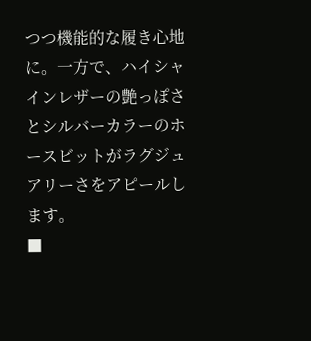つつ機能的な履き心地に。一方で、ハイシャインレザーの艶っぽさとシルバーカラーのホースビットがラグジュアリーさをアピールします。
■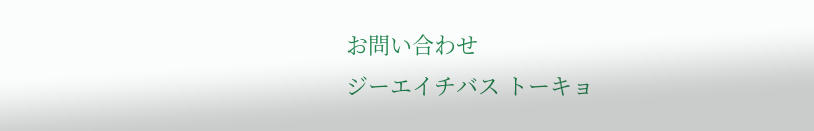お問い合わせ
ジーエイチバス トーキョ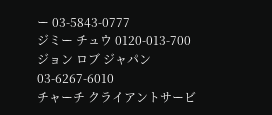ー 03-5843-0777
ジミー チュウ 0120-013-700
ジョン ロブ ジャパン 03-6267-6010
チャーチ クライアントサービ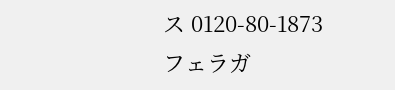ス 0120-80-1873
フェラガ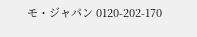モ・ジャパン 0120-202-170